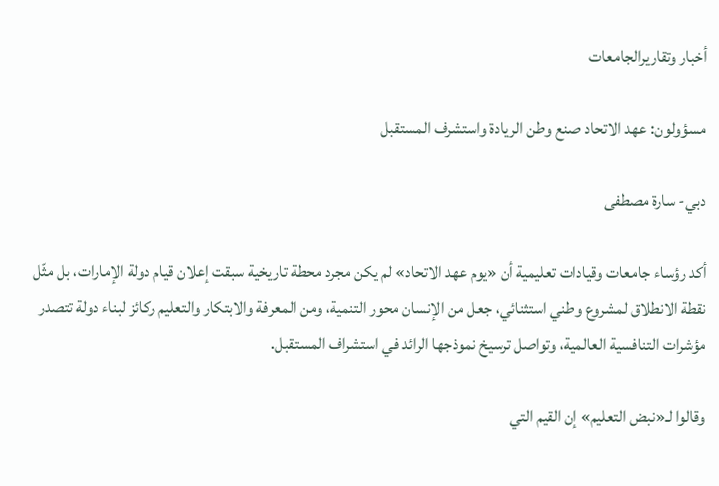أخبار وتقاريرالجامعات

مسؤولون: عهد الاتحاد صنع وطن الريادة واستشرف المستقبل

دبي- سارة مصطفى

أكد رؤساء جامعات وقيادات تعليمية أن «يوم عهد الاتحاد» لم يكن مجرد محطة تاريخية سبقت إعلان قيام دولة الإمارات، بل مثّل نقطة الانطلاق لمشروع وطني استثنائي، جعل من الإنسان محور التنمية، ومن المعرفة والابتكار والتعليم ركائز لبناء دولة تتصدر مؤشرات التنافسية العالمية، وتواصل ترسيخ نموذجها الرائد في استشراف المستقبل.

وقالوا لـ«نبض التعليم» إن القيم التي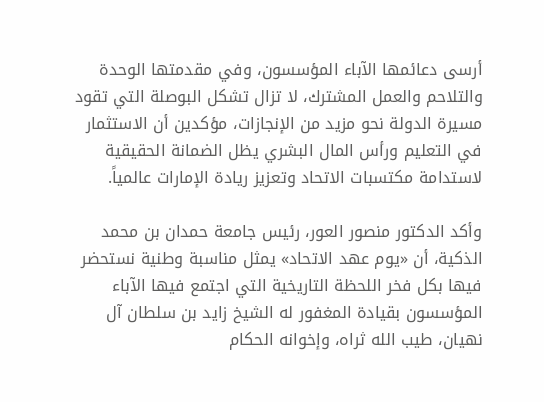أرسى دعائمها الآباء المؤسسون، وفي مقدمتها الوحدة والتلاحم والعمل المشترك، لا تزال تشكل البوصلة التي تقود مسيرة الدولة نحو مزيد من الإنجازات، مؤكدين أن الاستثمار في التعليم ورأس المال البشري يظل الضمانة الحقيقية لاستدامة مكتسبات الاتحاد وتعزيز ريادة الإمارات عالمياً.

وأكد الدكتور منصور العور، رئيس جامعة حمدان بن محمد الذكية، أن «يوم عهد الاتحاد» يمثل مناسبة وطنية نستحضر فيها بكل فخر اللحظة التاريخية التي اجتمع فيها الآباء المؤسسون بقيادة المغفور له الشيخ زايد بن سلطان آل نهيان، طيب الله ثراه، وإخوانه الحكام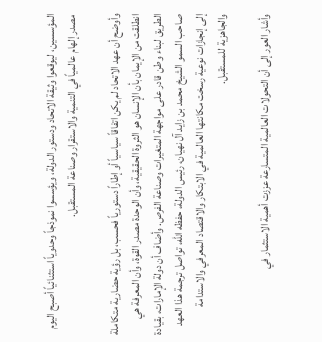المؤسسين، ليوقعوا وثيقة الاتحاد ودستور الدولة، ويؤسسوا نموذجاً وحدوياً استثنائياً أصبح اليوم مصدر إلهام عالمياً في التنمية والاستقرار وصناعة المستقبل.

وأوضح أن عهد الاتحاد لم يكن اتفاقاً سياسياً أو إطاراً دستورياً فحسب، بل رؤية حضارية متكاملة انطلقت من الإيمان بأن الإنسان هو الثروة الحقيقية، وأن الوحدة مصدر القوة، وأن المعرفة هي الطريق لبناء وطن قادر على مواجهة المتغيرات وصناعة الفرص. وأضاف أن دولة الإمارات، بقيادة صاحب السمو الشيخ محمد بن زايد آل نهيان، رئيس الدولة، حفظه الله، تواصل ترجمة هذا العهد إلى إنجازات نوعية رسخت مكانتها العالمية في الابتكار والاقتصاد المعرفي والاستدامة والجاهزية للمستقبل.

وأشار العور إلى أن التحولات العالمية المتسارعة عززت أهمية الاستثمار في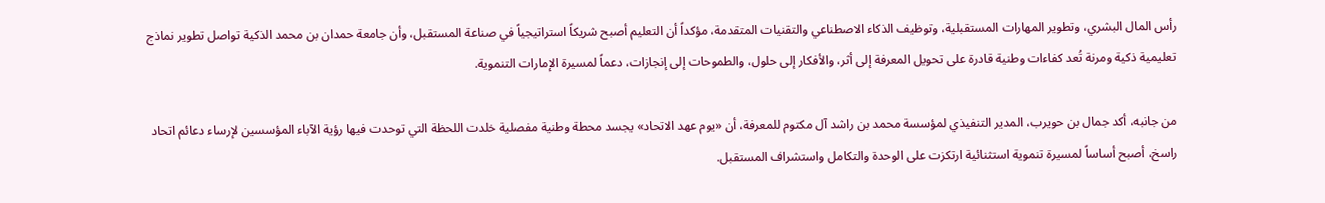رأس المال البشري، وتطوير المهارات المستقبلية، وتوظيف الذكاء الاصطناعي والتقنيات المتقدمة، مؤكداً أن التعليم أصبح شريكاً استراتيجياً في صناعة المستقبل، وأن جامعة حمدان بن محمد الذكية تواصل تطوير نماذج تعليمية ذكية ومرنة تُعد كفاءات وطنية قادرة على تحويل المعرفة إلى أثر، والأفكار إلى حلول، والطموحات إلى إنجازات، دعماً لمسيرة الإمارات التنموية.

من جانبه، أكد جمال بن حويرب، المدير التنفيذي لمؤسسة محمد بن راشد آل مكتوم للمعرفة، أن «يوم عهد الاتحاد» يجسد محطة وطنية مفصلية خلدت اللحظة التي توحدت فيها رؤية الآباء المؤسسين لإرساء دعائم اتحاد راسخ، أصبح أساساً لمسيرة تنموية استثنائية ارتكزت على الوحدة والتكامل واستشراف المستقبل.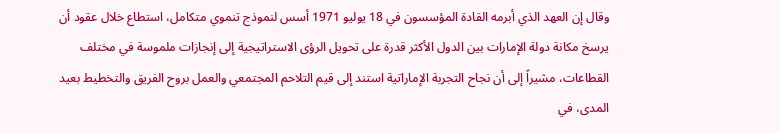وقال إن العهد الذي أبرمه القادة المؤسسون في 18 يوليو 1971 أسس لنموذج تنموي متكامل، استطاع خلال عقود أن يرسخ مكانة دولة الإمارات بين الدول الأكثر قدرة على تحويل الرؤى الاستراتيجية إلى إنجازات ملموسة في مختلف القطاعات، مشيراً إلى أن نجاح التجربة الإماراتية استند إلى قيم التلاحم المجتمعي والعمل بروح الفريق والتخطيط بعيد المدى، في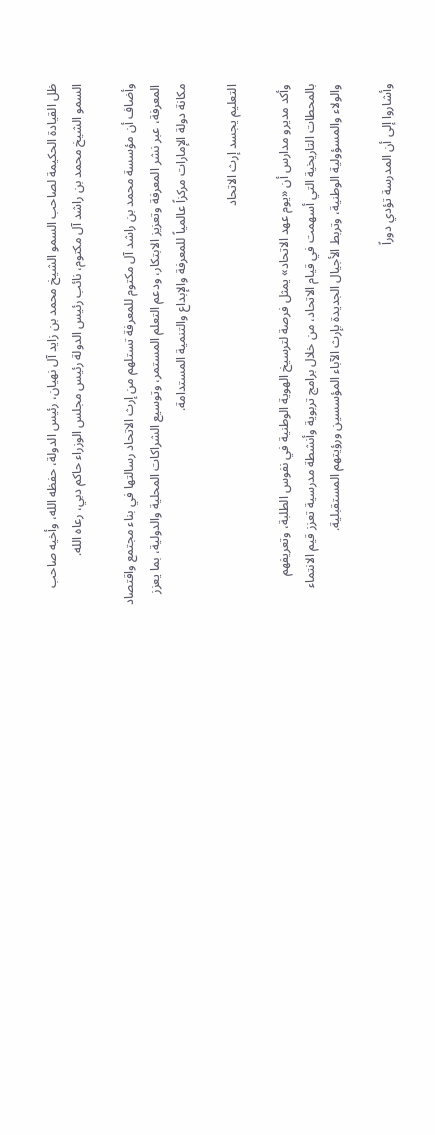ظل القيادة الحكيمة لصاحب السمو الشيخ محمد بن زايد آل نهيان، رئيس الدولة، حفظه الله، وأخيه صاحب السمو الشيخ محمد بن راشد آل مكتوم، نائب رئيس الدولة رئيس مجلس الوزراء حاكم دبي، رعاه الله.

وأضاف أن مؤسسة محمد بن راشد آل مكتوم للمعرفة تستلهم من إرث الاتحاد رسالتها في بناء مجتمع واقتصاد المعرفة، عبر نشر المعرفة وتعزيز الابتكار، ودعم التعلم المستمر، وتوسيع الشراكات المحلية والدولية، بما يعزز مكانة دولة الإمارات مركزاً عالمياً للمعرفة والإبداع والتنمية المستدامة.

التعليم يجسد إرث الاتحاد

وأكد مديرو مدارس أن «يوم عهد الاتحاد» يمثل فرصة لترسيخ الهوية الوطنية في نفوس الطلبة، وتعريفهم بالمحطات التاريخية التي أسهمت في قيام الاتحاد، من خلال برامج تربوية وأنشطة مدرسية تعزز قيم الانتماء والولاء والمسؤولية الوطنية، وتربط الأجيال الجديدة بإرث الآباء المؤسسين ورؤيتهم المستقبلية.

وأشاروا إلى أن المدرسة تؤدي دوراً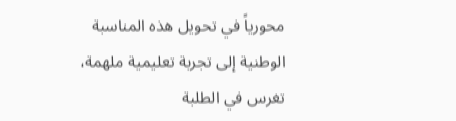محورياً في تحويل هذه المناسبة الوطنية إلى تجربة تعليمية ملهمة، تغرس في الطلبة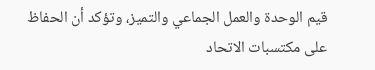قيم الوحدة والعمل الجماعي والتميز، وتؤكد أن الحفاظ على مكتسبات الاتحاد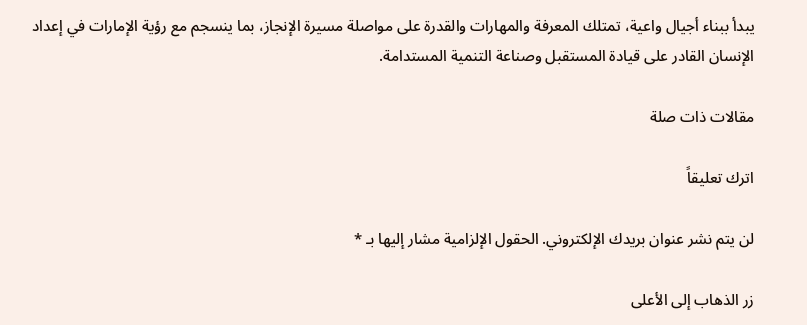يبدأ ببناء أجيال واعية، تمتلك المعرفة والمهارات والقدرة على مواصلة مسيرة الإنجاز، بما ينسجم مع رؤية الإمارات في إعداد الإنسان القادر على قيادة المستقبل وصناعة التنمية المستدامة.

مقالات ذات صلة

اترك تعليقاً

لن يتم نشر عنوان بريدك الإلكتروني. الحقول الإلزامية مشار إليها بـ *

زر الذهاب إلى الأعلى